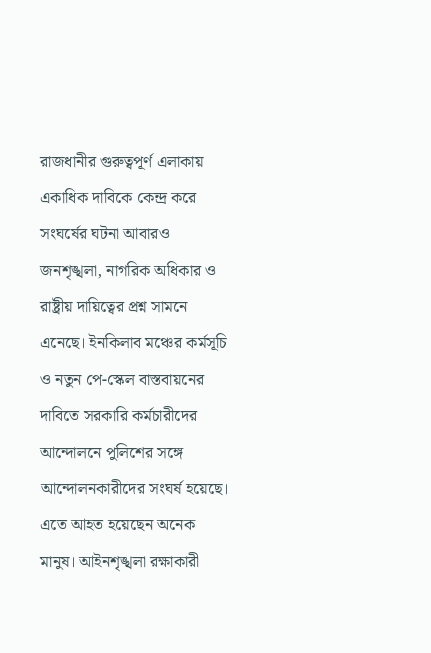রাজধানীর গুরুত্বপূর্ণ এলাকায় একাধিক দাবিকে কেন্দ্র করে সংঘর্ষের ঘটনা আবারও জনশৃঙ্খলা, নাগরিক অধিকার ও রাষ্ট্রীয় দায়িত্বের প্রশ্ন সামনে এনেছে। ইনকিলাব মঞ্চের কর্মসূচি ও নতুন পে-স্কেল বাস্তবায়নের দাবিতে সরকারি কর্মচারীদের আন্দোলনে পুলিশের সঙ্গে আন্দোলনকারীদের সংঘর্ষ হয়েছে। এতে আহত হয়েছেন অনেক মানুষ। আইনশৃঙ্খলা রক্ষাকারী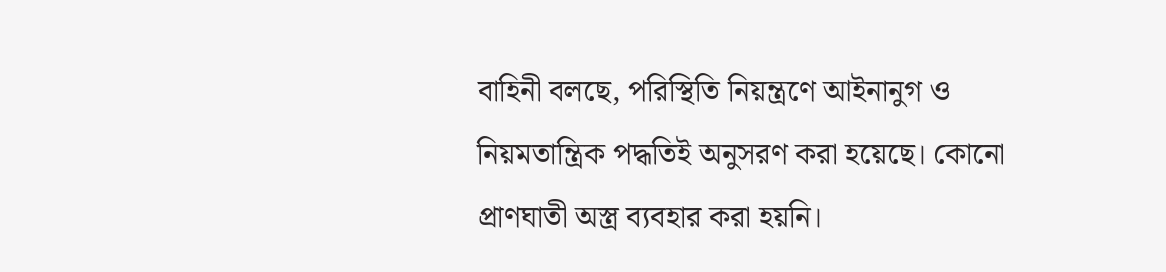বাহিনী বলছে, পরিস্থিতি নিয়ন্ত্রণে আইনানুগ ও নিয়মতান্ত্রিক পদ্ধতিই অনুসরণ করা হয়েছে। কোনো প্রাণঘাতী অস্ত্র ব্যবহার করা হয়নি।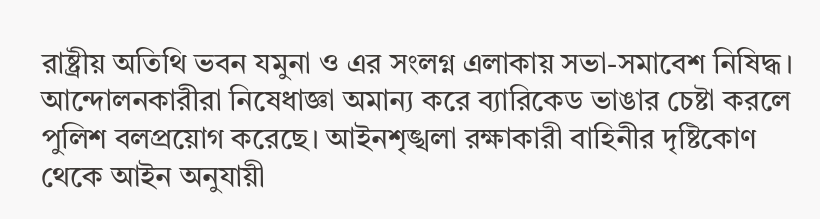রাষ্ট্রীয় অতিথি ভবন যমুনা ও এর সংলগ্ন এলাকায় সভা-সমাবেশ নিষিদ্ধ। আন্দোলনকারীরা নিষেধাজ্ঞা অমান্য করে ব্যারিকেড ভাঙার চেষ্টা করলে পুলিশ বলপ্রয়োগ করেছে। আইনশৃঙ্খলা রক্ষাকারী বাহিনীর দৃষ্টিকোণ থেকে আইন অনুযায়ী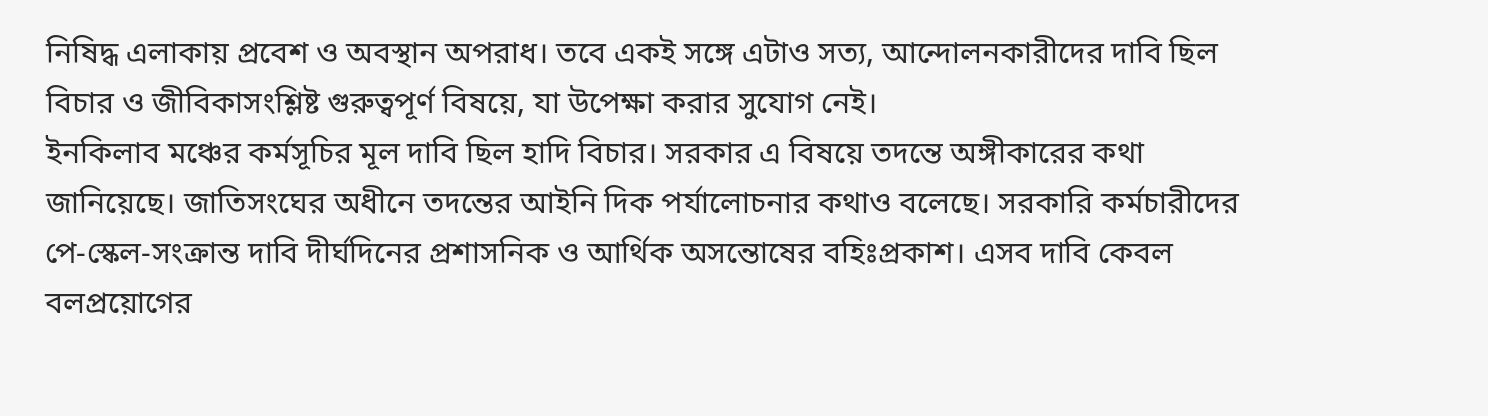নিষিদ্ধ এলাকায় প্রবেশ ও অবস্থান অপরাধ। তবে একই সঙ্গে এটাও সত্য, আন্দোলনকারীদের দাবি ছিল বিচার ও জীবিকাসংশ্লিষ্ট গুরুত্বপূর্ণ বিষয়ে, যা উপেক্ষা করার সুযোগ নেই।
ইনকিলাব মঞ্চের কর্মসূচির মূল দাবি ছিল হাদি বিচার। সরকার এ বিষয়ে তদন্তে অঙ্গীকারের কথা জানিয়েছে। জাতিসংঘের অধীনে তদন্তের আইনি দিক পর্যালোচনার কথাও বলেছে। সরকারি কর্মচারীদের পে-স্কেল-সংক্রান্ত দাবি দীর্ঘদিনের প্রশাসনিক ও আর্থিক অসন্তোষের বহিঃপ্রকাশ। এসব দাবি কেবল বলপ্রয়োগের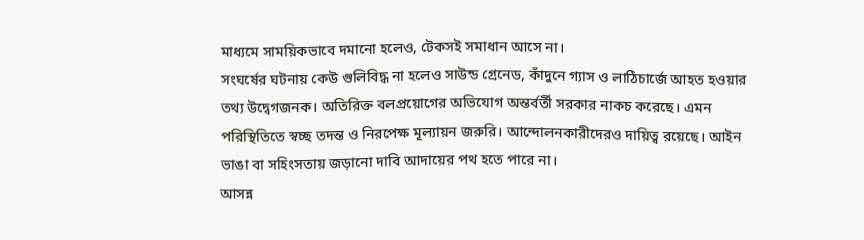মাধ্যমে সাময়িকভাবে দমানো হলেও, টেকসই সমাধান আসে না।
সংঘর্ষের ঘটনায় কেউ গুলিবিদ্ধ না হলেও সাউন্ড গ্রেনেড, কাঁদুনে গ্যাস ও লাঠিচার্জে আহত হওয়ার তথ্য উদ্বেগজনক। অতিরিক্ত বলপ্রয়োগের অভিযোগ অন্তর্বর্তী সরকার নাকচ করেছে। এমন পরিস্থিতিতে স্বচ্ছ তদন্ত ও নিরপেক্ষ মূল্যায়ন জরুরি। আন্দোলনকারীদেরও দায়িত্ব রয়েছে। আইন ভাঙা বা সহিংসতায় জড়ানো দাবি আদায়ের পথ হতে পারে না।
আসন্ন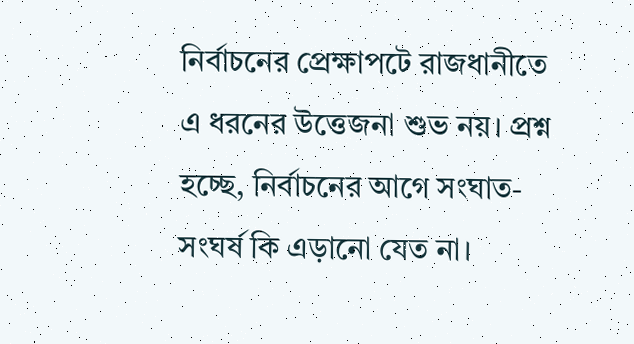নির্বাচনের প্রেক্ষাপটে রাজধানীতে এ ধরনের উত্তেজনা শুভ নয়। প্রশ্ন হচ্ছে, নির্বাচনের আগে সংঘাত-সংঘর্ষ কি এড়ানো যেত না।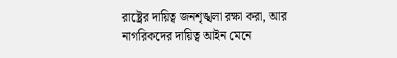রাষ্ট্রের দায়িত্ব জনশৃঙ্খলা রক্ষা করা, আর নাগরিকদের দায়িত্ব আইন মেনে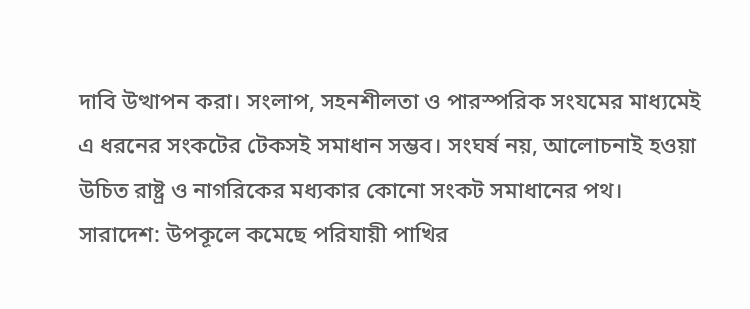দাবি উত্থাপন করা। সংলাপ, সহনশীলতা ও পারস্পরিক সংযমের মাধ্যমেই এ ধরনের সংকটের টেকসই সমাধান সম্ভব। সংঘর্ষ নয়, আলোচনাই হওয়া উচিত রাষ্ট্র ও নাগরিকের মধ্যকার কোনো সংকট সমাধানের পথ।
সারাদেশ: উপকূলে কমেছে পরিযায়ী পাখির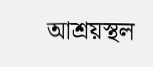আশ্রয়স্থল